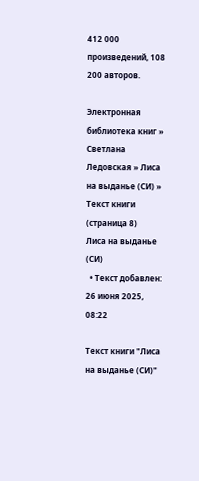412 000 произведений, 108 200 авторов.

Электронная библиотека книг » Светлана Ледовская » Лиса на выданье (СИ) » Текст книги (страница 8)
Лиса на выданье (СИ)
  • Текст добавлен: 26 июня 2025, 08:22

Текст книги "Лиса на выданье (СИ)"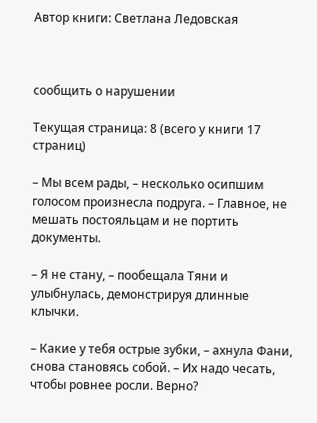Автор книги: Светлана Ледовская



сообщить о нарушении

Текущая страница: 8 (всего у книги 17 страниц)

– Мы всем рады, – несколько осипшим голосом произнесла подруга. – Главное, не мешать постояльцам и не портить документы.

– Я не стану, – пообещала Тяни и улыбнулась, демонстрируя длинные клычки.

– Какие у тебя острые зубки, – ахнула Фани, снова становясь собой. – Их надо чесать, чтобы ровнее росли. Верно?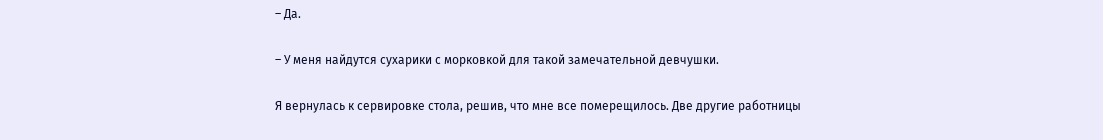– Да.

– У меня найдутся сухарики с морковкой для такой замечательной девчушки.

Я вернулась к сервировке стола, решив, что мне все померещилось. Две другие работницы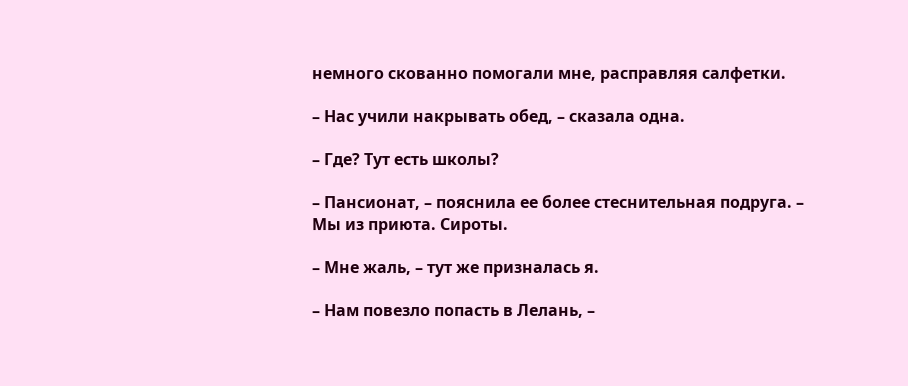немного скованно помогали мне, расправляя салфетки.

– Нас учили накрывать обед, – сказала одна.

– Где? Тут есть школы?

– Пансионат, – пояснила ее более стеснительная подруга. – Мы из приюта. Сироты.

– Мне жаль, – тут же призналась я.

– Нам повезло попасть в Лелань, –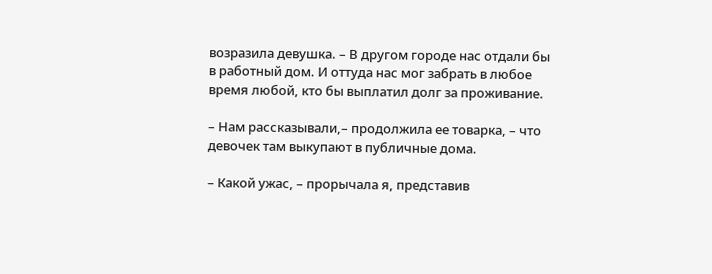возразила девушка. – В другом городе нас отдали бы в работный дом. И оттуда нас мог забрать в любое время любой, кто бы выплатил долг за проживание.

– Нам рассказывали,– продолжила ее товарка, – что девочек там выкупают в публичные дома.

– Какой ужас, – прорычала я, представив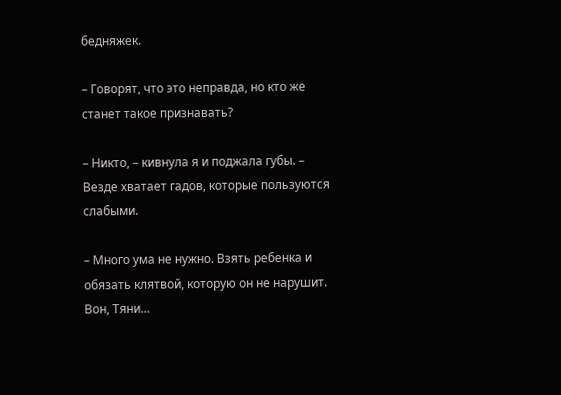бедняжек.

– Говорят, что это неправда, но кто же станет такое признавать?

– Никто, – кивнула я и поджала губы. – Везде хватает гадов, которые пользуются слабыми.

– Много ума не нужно. Взять ребенка и обязать клятвой, которую он не нарушит. Вон, Тяни…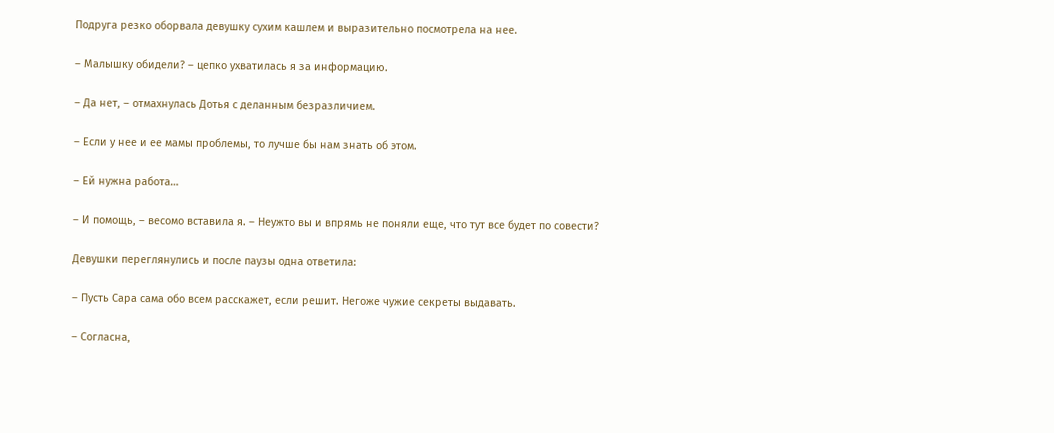Подруга резко оборвала девушку сухим кашлем и выразительно посмотрела на нее.

– Малышку обидели? – цепко ухватилась я за информацию.

– Да нет, – отмахнулась Дотья с деланным безразличием.

– Если у нее и ее мамы проблемы, то лучше бы нам знать об этом.

– Ей нужна работа…

– И помощь, – весомо вставила я. – Неужто вы и впрямь не поняли еще, что тут все будет по совести?

Девушки переглянулись и после паузы одна ответила:

– Пусть Сара сама обо всем расскажет, если решит. Негоже чужие секреты выдавать.

– Согласна,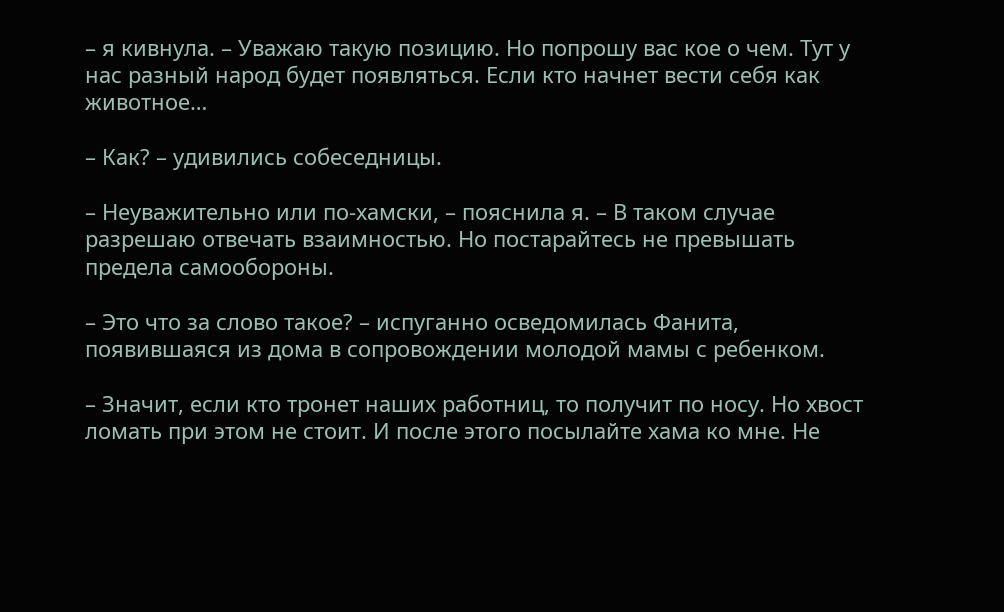– я кивнула. – Уважаю такую позицию. Но попрошу вас кое о чем. Тут у нас разный народ будет появляться. Если кто начнет вести себя как животное…

– Как? – удивились собеседницы.

– Неуважительно или по-хамски, – пояснила я. – В таком случае разрешаю отвечать взаимностью. Но постарайтесь не превышать предела самообороны.

– Это что за слово такое? – испуганно осведомилась Фанита, появившаяся из дома в сопровождении молодой мамы с ребенком.

– Значит, если кто тронет наших работниц, то получит по носу. Но хвост ломать при этом не стоит. И после этого посылайте хама ко мне. Не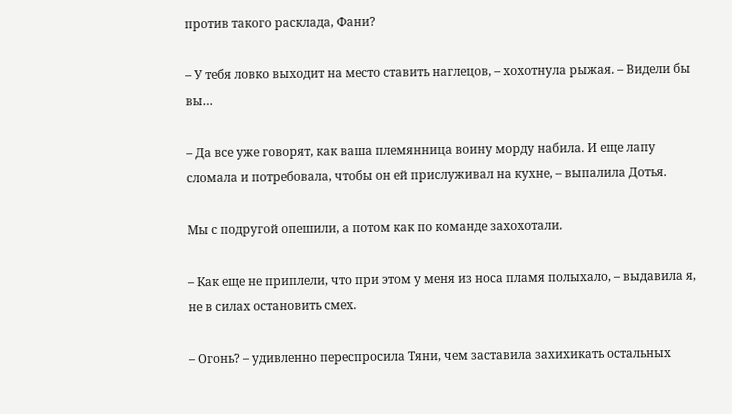против такого расклада, Фани?

– У тебя ловко выходит на место ставить наглецов, – хохотнула рыжая. – Видели бы вы…

– Да все уже говорят, как ваша племянница воину морду набила. И еще лапу сломала и потребовала, чтобы он ей прислуживал на кухне, – выпалила Дотья.

Мы с подругой опешили, а потом как по команде захохотали.

– Как еще не приплели, что при этом у меня из носа пламя полыхало, – выдавила я, не в силах остановить смех.

– Огонь? – удивленно переспросила Тяни, чем заставила захихикать остальных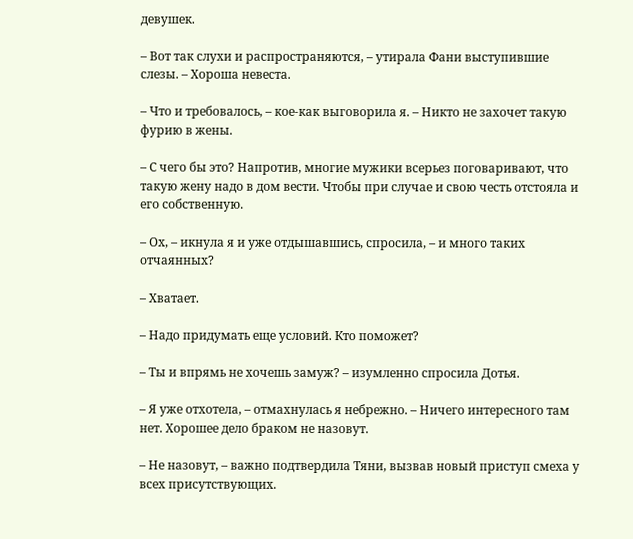девушек.

– Вот так слухи и распространяются, – утирала Фани выступившие слезы. – Хороша невеста.

– Что и требовалось, – кое-как выговорила я. – Никто не захочет такую фурию в жены.

– С чего бы это? Напротив, многие мужики всерьез поговаривают, что такую жену надо в дом вести. Чтобы при случае и свою честь отстояла и его собственную.

– Ох, – икнула я и уже отдышавшись, спросила, – и много таких отчаянных?

– Хватает.

– Надо придумать еще условий. Кто поможет?

– Ты и впрямь не хочешь замуж? – изумленно спросила Дотья.

– Я уже отхотела, – отмахнулась я небрежно. – Ничего интересного там нет. Хорошее дело браком не назовут.

– Не назовут, – важно подтвердила Тяни, вызвав новый приступ смеха у всех присутствующих.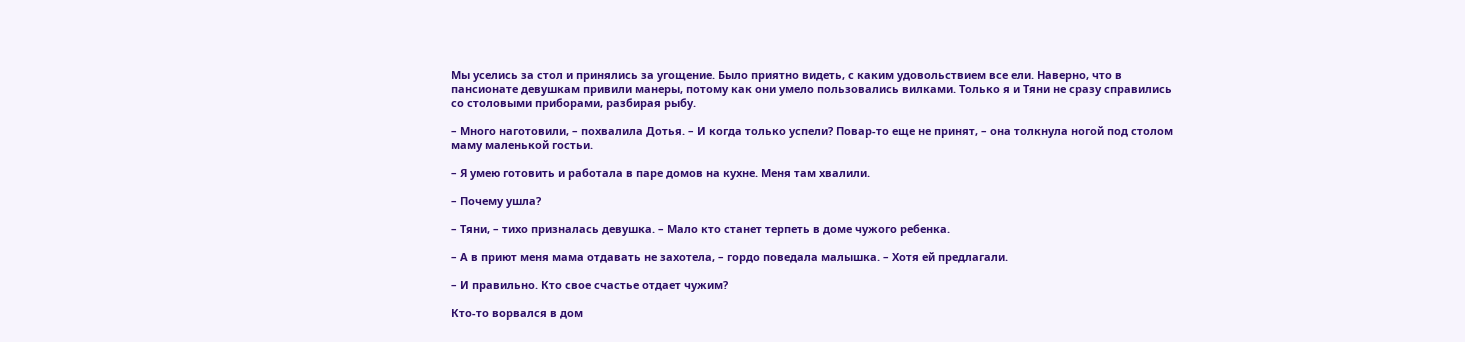Мы уселись за стол и принялись за угощение. Было приятно видеть, с каким удовольствием все ели. Наверно, что в пансионате девушкам привили манеры, потому как они умело пользовались вилками. Только я и Тяни не сразу справились со столовыми приборами, разбирая рыбу.

– Много наготовили, – похвалила Дотья. – И когда только успели? Повар-то еще не принят, – она толкнула ногой под столом маму маленькой гостьи.

– Я умею готовить и работала в паре домов на кухне. Меня там хвалили.

– Почему ушла?

– Тяни, – тихо призналась девушка. – Мало кто станет терпеть в доме чужого ребенка.

– А в приют меня мама отдавать не захотела, – гордо поведала малышка. – Хотя ей предлагали.

– И правильно. Кто свое счастье отдает чужим?

Кто-то ворвался в дом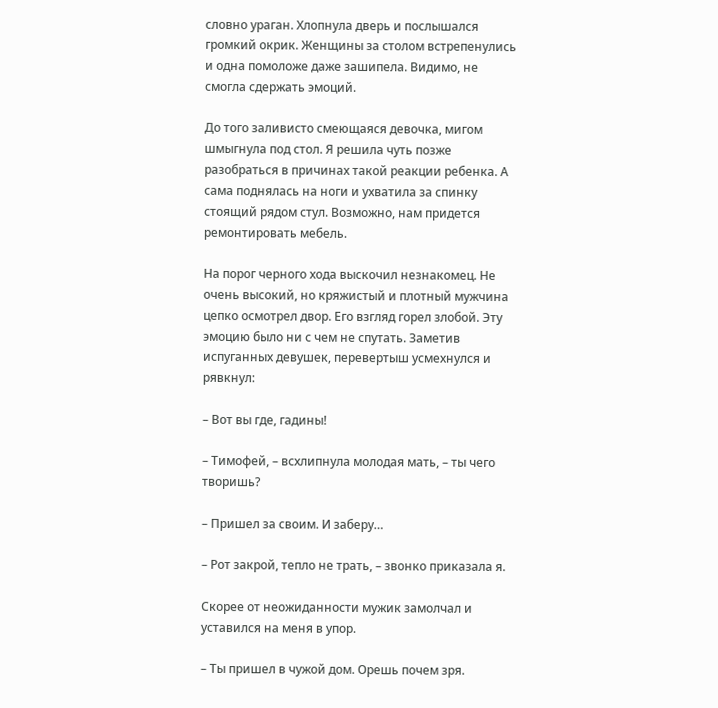словно ураган. Хлопнула дверь и послышался громкий окрик. Женщины за столом встрепенулись и одна помоложе даже зашипела. Видимо, не смогла сдержать эмоций.

До того заливисто смеющаяся девочка, мигом шмыгнула под стол. Я решила чуть позже разобраться в причинах такой реакции ребенка. А сама поднялась на ноги и ухватила за спинку стоящий рядом стул. Возможно, нам придется ремонтировать мебель.

На порог черного хода выскочил незнакомец. Не очень высокий, но кряжистый и плотный мужчина цепко осмотрел двор. Его взгляд горел злобой. Эту эмоцию было ни с чем не спутать. Заметив испуганных девушек, перевертыш усмехнулся и рявкнул:

– Вот вы где, гадины!

– Тимофей, – всхлипнула молодая мать, – ты чего творишь?

– Пришел за своим. И заберу…

– Рот закрой, тепло не трать, – звонко приказала я.

Скорее от неожиданности мужик замолчал и уставился на меня в упор.

– Ты пришел в чужой дом. Орешь почем зря.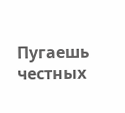Пугаешь честных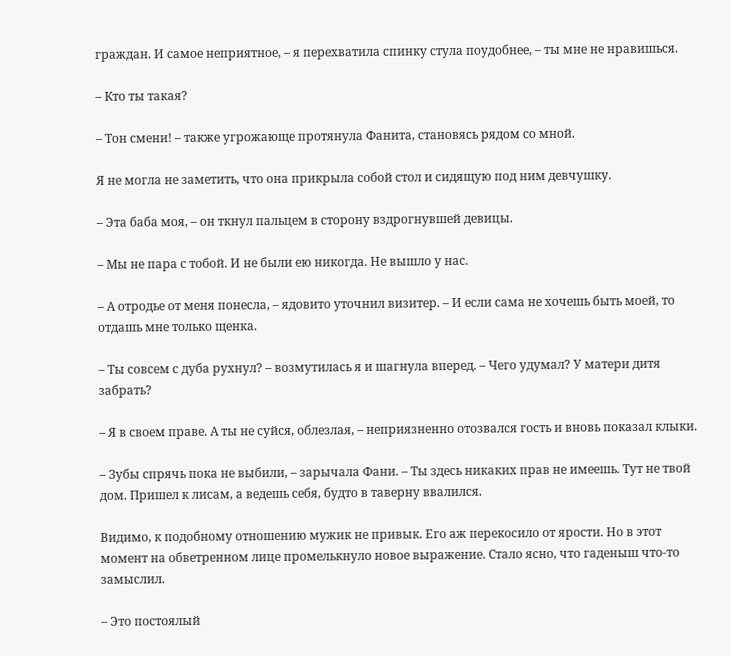граждан. И самое неприятное, – я перехватила спинку стула поудобнее, – ты мне не нравишься.

– Кто ты такая?

– Тон смени! – также угрожающе протянула Фанита, становясь рядом со мной.

Я не могла не заметить, что она прикрыла собой стол и сидящую под ним девчушку.

– Эта баба моя, – он ткнул пальцем в сторону вздрогнувшей девицы.

– Мы не пара с тобой. И не были ею никогда. Не вышло у нас.

– А отродье от меня понесла, – ядовито уточнил визитер. – И если сама не хочешь быть моей, то отдашь мне только щенка.

– Ты совсем с дуба рухнул? – возмутилась я и шагнула вперед. – Чего удумал? У матери дитя забрать?

– Я в своем праве. А ты не суйся, облезлая, – неприязненно отозвался гость и вновь показал клыки.

– Зубы спрячь пока не выбили, – зарычала Фани. – Ты здесь никаких прав не имеешь. Тут не твой дом. Пришел к лисам, а ведешь себя, будто в таверну ввалился.

Видимо, к подобному отношению мужик не привык. Его аж перекосило от ярости. Но в этот момент на обветренном лице промелькнуло новое выражение. Стало ясно, что гаденыш что-то замыслил.

– Это постоялый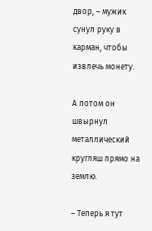двор, – мужик сунул руку в карман, чтобы извлечь монету.

А потом он швырнул металлический кругляш прямо на землю.

– Теперь я тут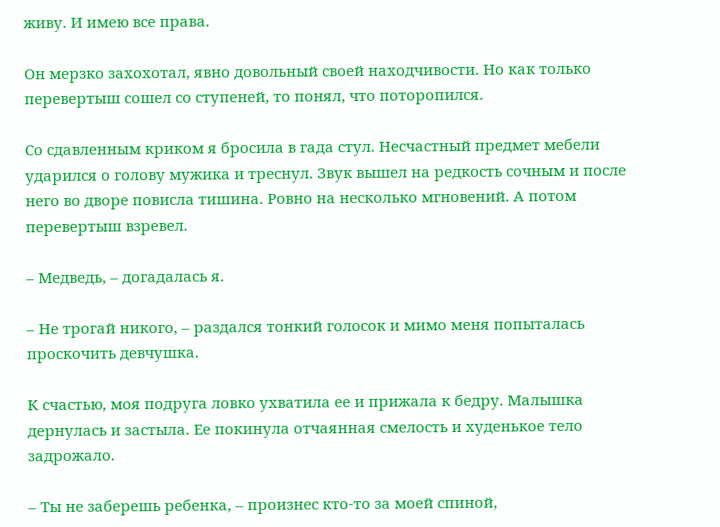живу. И имею все права.

Он мерзко захохотал, явно довольный своей находчивости. Но как только перевертыш сошел со ступеней, то понял, что поторопился.

Со сдавленным криком я бросила в гада стул. Несчастный предмет мебели ударился о голову мужика и треснул. Звук вышел на редкость сочным и после него во дворе повисла тишина. Ровно на несколько мгновений. А потом перевертыш взревел.

– Медведь, – догадалась я.

– Не трогай никого, – раздался тонкий голосок и мимо меня попыталась проскочить девчушка.

К счастью, моя подруга ловко ухватила ее и прижала к бедру. Малышка дернулась и застыла. Ее покинула отчаянная смелость и худенькое тело задрожало.

– Ты не заберешь ребенка, – произнес кто-то за моей спиной,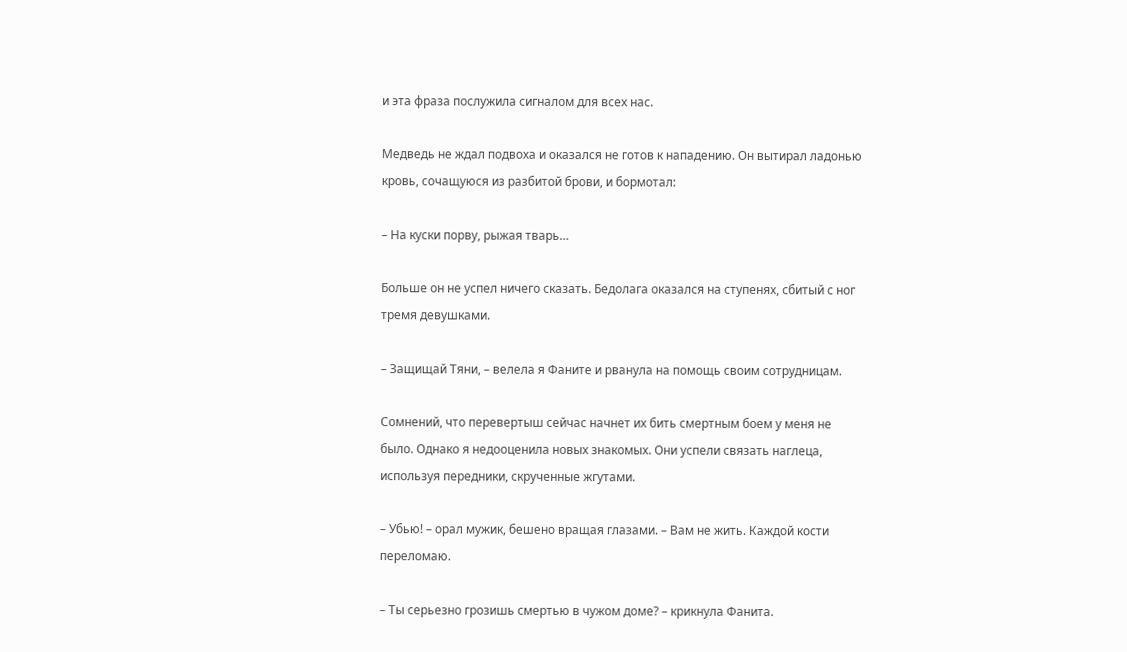и эта фраза послужила сигналом для всех нас.

Медведь не ждал подвоха и оказался не готов к нападению. Он вытирал ладонью кровь, сочащуюся из разбитой брови, и бормотал:

– На куски порву, рыжая тварь…

Больше он не успел ничего сказать. Бедолага оказался на ступенях, сбитый с ног тремя девушками.

– Защищай Тяни, – велела я Фаните и рванула на помощь своим сотрудницам.

Сомнений, что перевертыш сейчас начнет их бить смертным боем у меня не было. Однако я недооценила новых знакомых. Они успели связать наглеца, используя передники, скрученные жгутами.

– Убью! – орал мужик, бешено вращая глазами. – Вам не жить. Каждой кости переломаю.

– Ты серьезно грозишь смертью в чужом доме? – крикнула Фанита.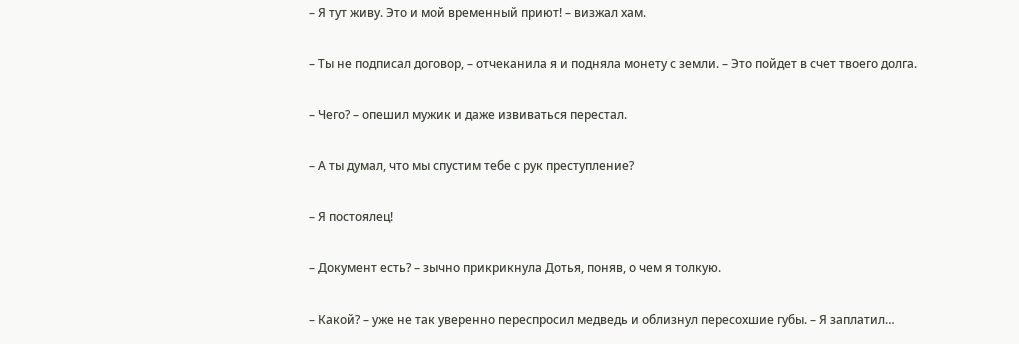– Я тут живу. Это и мой временный приют! – визжал хам.

– Ты не подписал договор, – отчеканила я и подняла монету с земли. – Это пойдет в счет твоего долга.

– Чего? – опешил мужик и даже извиваться перестал.

– А ты думал, что мы спустим тебе с рук преступление?

– Я постоялец!

– Документ есть? – зычно прикрикнула Дотья, поняв, о чем я толкую.

– Какой? – уже не так уверенно переспросил медведь и облизнул пересохшие губы. – Я заплатил…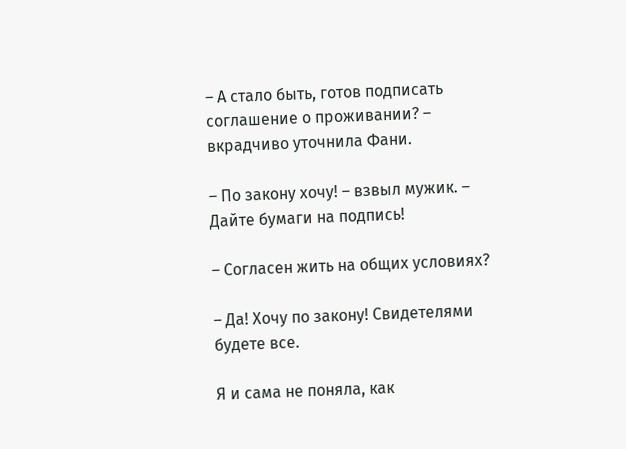– А стало быть, готов подписать соглашение о проживании? – вкрадчиво уточнила Фани.

– По закону хочу! – взвыл мужик. – Дайте бумаги на подпись!

– Согласен жить на общих условиях?

– Да! Хочу по закону! Свидетелями будете все.

Я и сама не поняла, как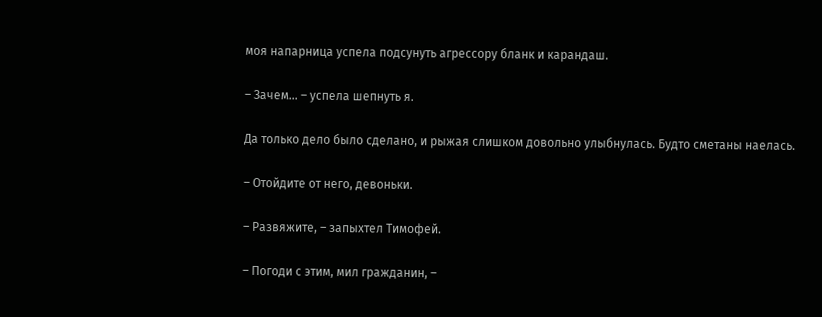моя напарница успела подсунуть агрессору бланк и карандаш.

– Зачем… – успела шепнуть я.

Да только дело было сделано, и рыжая слишком довольно улыбнулась. Будто сметаны наелась.

– Отойдите от него, девоньки.

– Развяжите, – запыхтел Тимофей.

– Погоди с этим, мил гражданин, –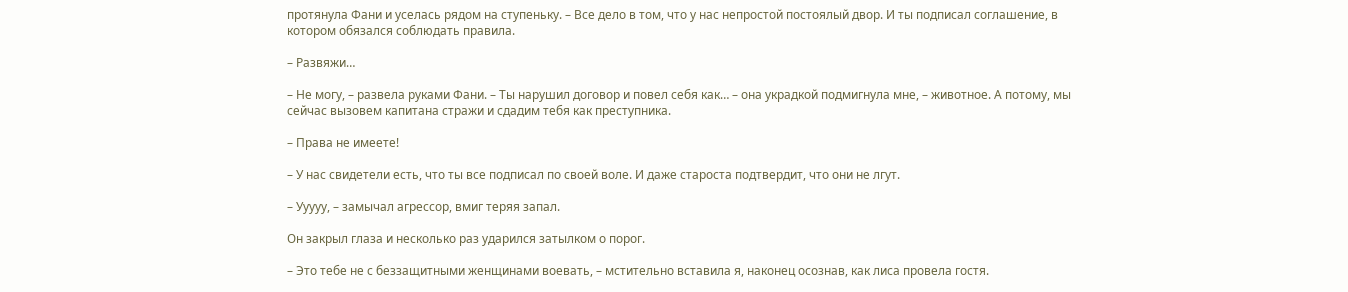протянула Фани и уселась рядом на ступеньку. – Все дело в том, что у нас непростой постоялый двор. И ты подписал соглашение, в котором обязался соблюдать правила.

– Развяжи…

– Не могу, – развела руками Фани. – Ты нарушил договор и повел себя как… – она украдкой подмигнула мне, – животное. А потому, мы сейчас вызовем капитана стражи и сдадим тебя как преступника.

– Права не имеете!

– У нас свидетели есть, что ты все подписал по своей воле. И даже староста подтвердит, что они не лгут.

– Ууууу, – замычал агрессор, вмиг теряя запал.

Он закрыл глаза и несколько раз ударился затылком о порог.

– Это тебе не с беззащитными женщинами воевать, – мстительно вставила я, наконец осознав, как лиса провела гостя.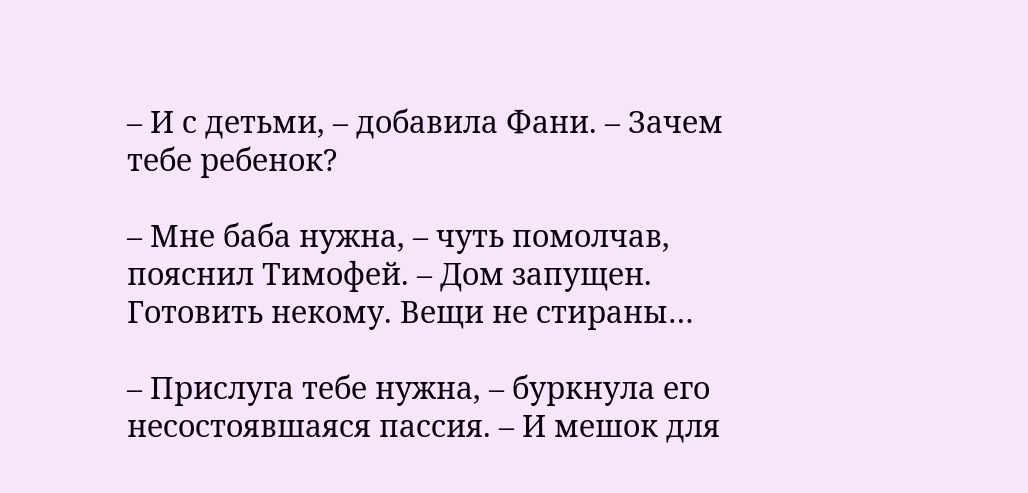– И с детьми, – добавила Фани. – Зачем тебе ребенок?

– Мне баба нужна, – чуть помолчав, пояснил Тимофей. – Дом запущен. Готовить некому. Вещи не стираны…

– Прислуга тебе нужна, – буркнула его несостоявшаяся пассия. – И мешок для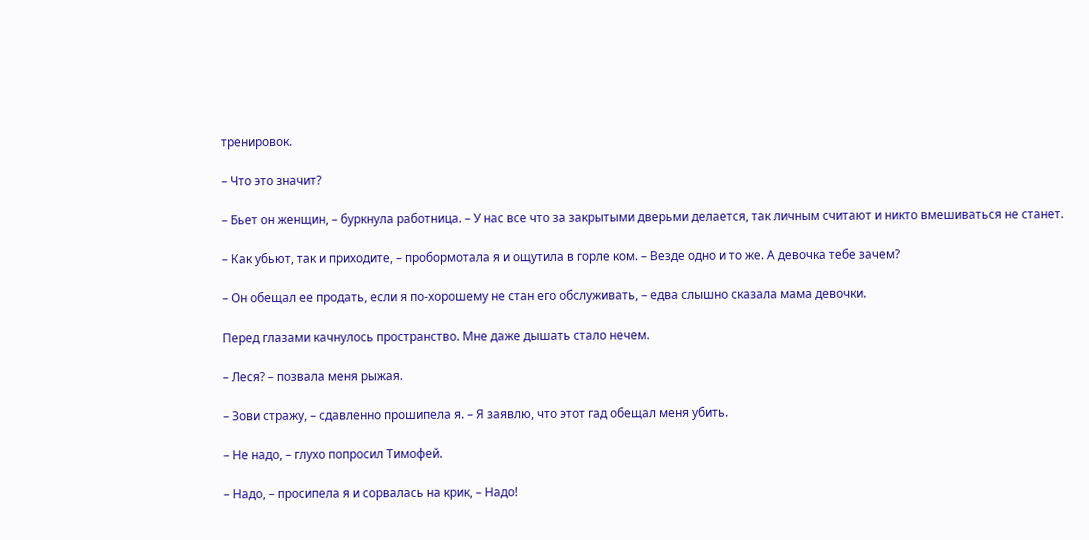тренировок.

– Что это значит?

– Бьет он женщин, – буркнула работница. – У нас все что за закрытыми дверьми делается, так личным считают и никто вмешиваться не станет.

– Как убьют, так и приходите, – пробормотала я и ощутила в горле ком. – Везде одно и то же. А девочка тебе зачем?

– Он обещал ее продать, если я по-хорошему не стан его обслуживать, – едва слышно сказала мама девочки.

Перед глазами качнулось пространство. Мне даже дышать стало нечем.

– Леся? – позвала меня рыжая.

– Зови стражу, – сдавленно прошипела я. – Я заявлю, что этот гад обещал меня убить.

– Не надо, – глухо попросил Тимофей.

– Надо, – просипела я и сорвалась на крик, – Надо!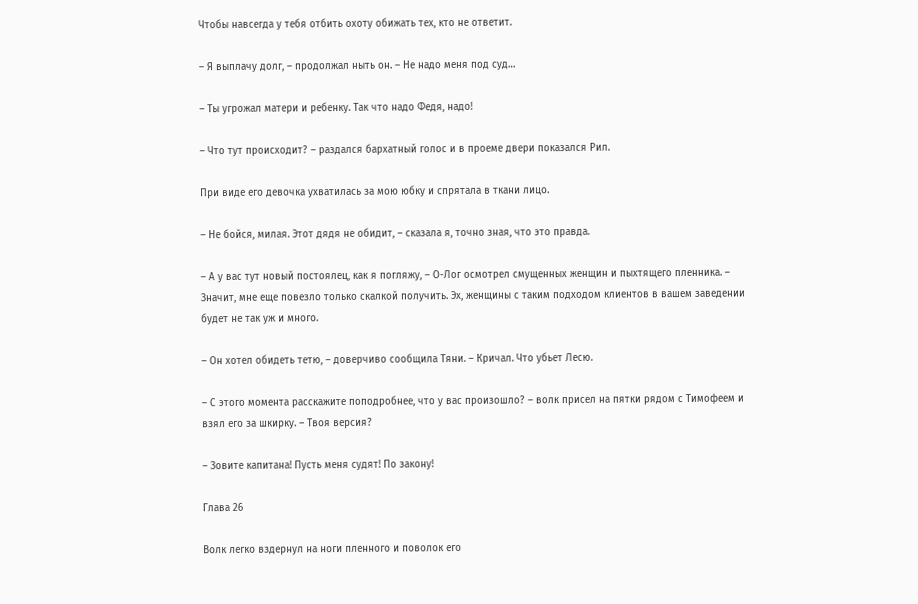Чтобы навсегда у тебя отбить охоту обижать тех, кто не ответит.

– Я выплачу долг, – продолжал ныть он. – Не надо меня под суд…

– Ты угрожал матери и ребенку. Так что надо Федя, надо!

– Что тут происходит? – раздался бархатный голос и в проеме двери показался Рил.

При виде его девочка ухватилась за мою юбку и спрятала в ткани лицо.

– Не бойся, милая. Этот дядя не обидит, – сказала я, точно зная, что это правда.

– А у вас тут новый постоялец, как я погляжу, – О-Лог осмотрел смущенных женщин и пыхтящего пленника. – Значит, мне еще повезло только скалкой получить. Эх, женщины с таким подходом клиентов в вашем заведении будет не так уж и много.

– Он хотел обидеть тетю, – доверчиво сообщила Тяни. – Кричал. Что убьет Лесю.

– С этого момента расскажите поподробнее, что у вас произошло? – волк присел на пятки рядом с Тимофеем и взял его за шкирку. – Твоя версия?

– Зовите капитана! Пусть меня судят! По закону!

Глава 26

Волк легко вздернул на ноги пленного и поволок его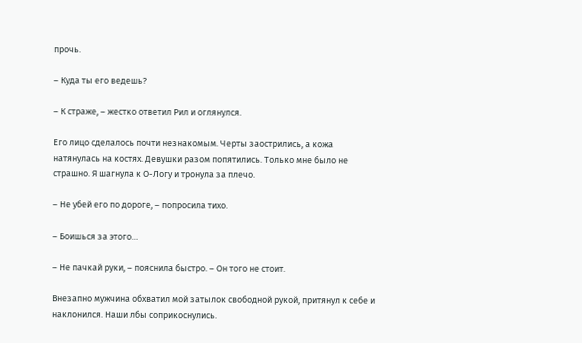прочь.

– Куда ты его ведешь?

– К страже, – жестко ответил Рил и оглянулся.

Его лицо сделалось почти незнакомым. Черты заострились, а кожа натянулась на костях. Девушки разом попятились. Только мне было не страшно. Я шагнула к О-Логу и тронула за плечо.

– Не убей его по дороге, – попросила тихо.

– Боишься за этого…

– Не пачкай руки, – пояснила быстро. – Он того не стоит.

Внезапно мужчина обхватил мой затылок свободной рукой, притянул к себе и наклонился. Наши лбы соприкоснулись.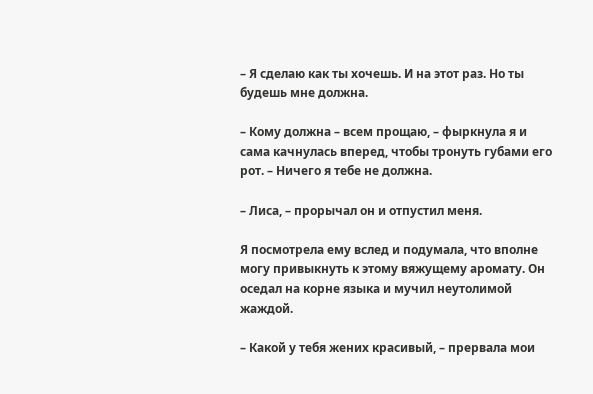– Я сделаю как ты хочешь. И на этот раз. Но ты будешь мне должна.

– Кому должна – всем прощаю, – фыркнула я и сама качнулась вперед, чтобы тронуть губами его рот. – Ничего я тебе не должна.

– Лиса, – прорычал он и отпустил меня.

Я посмотрела ему вслед и подумала, что вполне могу привыкнуть к этому вяжущему аромату. Он оседал на корне языка и мучил неутолимой жаждой.

– Какой у тебя жених красивый, – прервала мои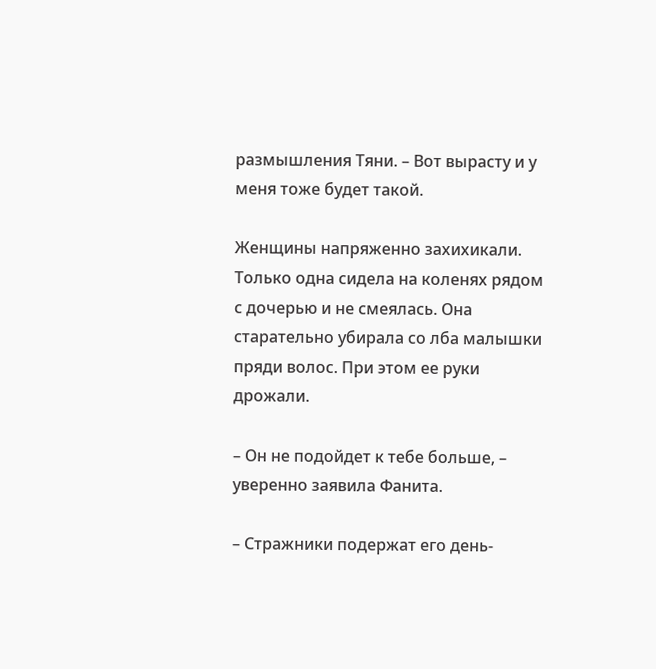размышления Тяни. – Вот вырасту и у меня тоже будет такой.

Женщины напряженно захихикали. Только одна сидела на коленях рядом с дочерью и не смеялась. Она старательно убирала со лба малышки пряди волос. При этом ее руки дрожали.

– Он не подойдет к тебе больше, – уверенно заявила Фанита.

– Стражники подержат его день-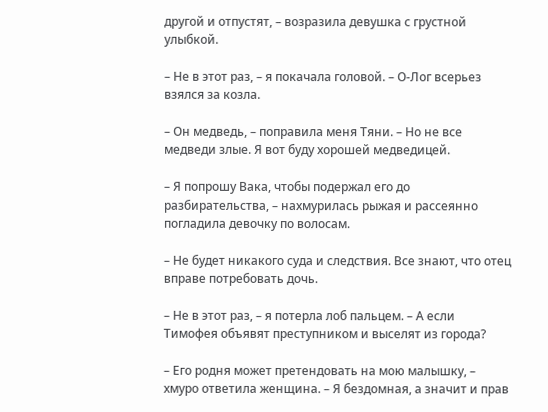другой и отпустят, – возразила девушка с грустной улыбкой.

– Не в этот раз, – я покачала головой. – О-Лог всерьез взялся за козла.

– Он медведь, – поправила меня Тяни. – Но не все медведи злые. Я вот буду хорошей медведицей.

– Я попрошу Вака, чтобы подержал его до разбирательства, – нахмурилась рыжая и рассеянно погладила девочку по волосам.

– Не будет никакого суда и следствия. Все знают, что отец вправе потребовать дочь.

– Не в этот раз, – я потерла лоб пальцем. – А если Тимофея объявят преступником и выселят из города?

– Его родня может претендовать на мою малышку, – хмуро ответила женщина. – Я бездомная, а значит и прав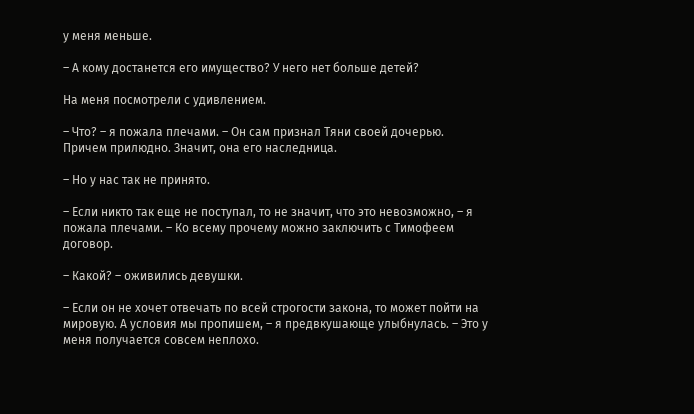у меня меньше.

– А кому достанется его имущество? У него нет больше детей?

На меня посмотрели с удивлением.

– Что? – я пожала плечами. – Он сам признал Тяни своей дочерью. Причем прилюдно. Значит, она его наследница.

– Но у нас так не принято.

– Если никто так еще не поступал, то не значит, что это невозможно, – я пожала плечами. – Ко всему прочему можно заключить с Тимофеем договор.

– Какой? – оживились девушки.

– Если он не хочет отвечать по всей строгости закона, то может пойти на мировую. А условия мы пропишем, – я предвкушающе улыбнулась. – Это у меня получается совсем неплохо.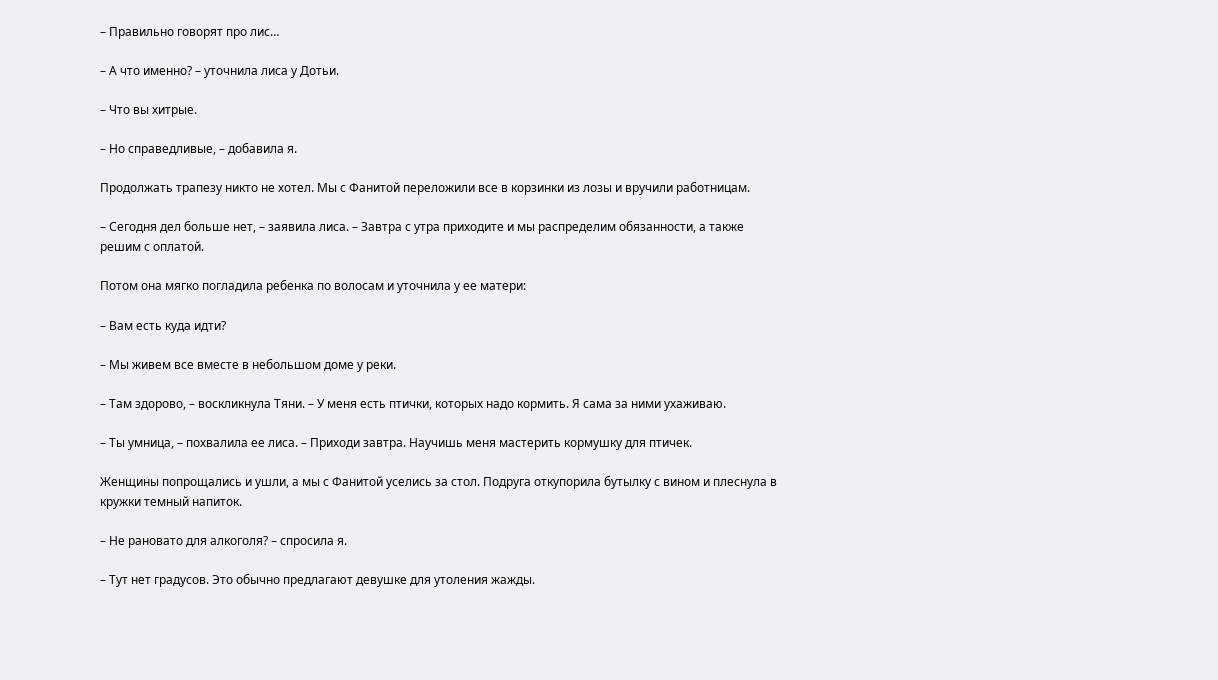– Правильно говорят про лис…

– А что именно? – уточнила лиса у Дотьи.

– Что вы хитрые.

– Но справедливые, – добавила я.

Продолжать трапезу никто не хотел. Мы с Фанитой переложили все в корзинки из лозы и вручили работницам.

– Сегодня дел больше нет, – заявила лиса. – Завтра с утра приходите и мы распределим обязанности, а также решим с оплатой.

Потом она мягко погладила ребенка по волосам и уточнила у ее матери:

– Вам есть куда идти?

– Мы живем все вместе в небольшом доме у реки.

– Там здорово, – воскликнула Тяни. – У меня есть птички, которых надо кормить. Я сама за ними ухаживаю.

– Ты умница, – похвалила ее лиса. – Приходи завтра. Научишь меня мастерить кормушку для птичек.

Женщины попрощались и ушли, а мы с Фанитой уселись за стол. Подруга откупорила бутылку с вином и плеснула в кружки темный напиток.

– Не рановато для алкоголя? – спросила я.

– Тут нет градусов. Это обычно предлагают девушке для утоления жажды.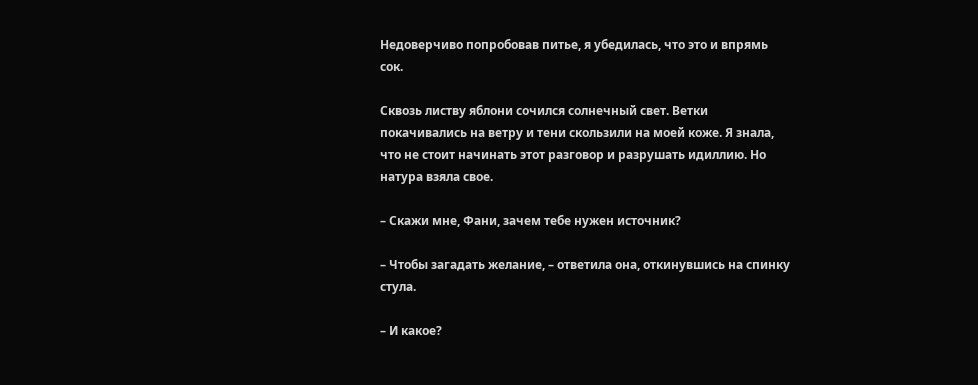Недоверчиво попробовав питье, я убедилась, что это и впрямь сок.

Сквозь листву яблони сочился солнечный свет. Ветки покачивались на ветру и тени скользили на моей коже. Я знала, что не стоит начинать этот разговор и разрушать идиллию. Но натура взяла свое.

– Скажи мне, Фани, зачем тебе нужен источник?

– Чтобы загадать желание, – ответила она, откинувшись на спинку стула.

– И какое?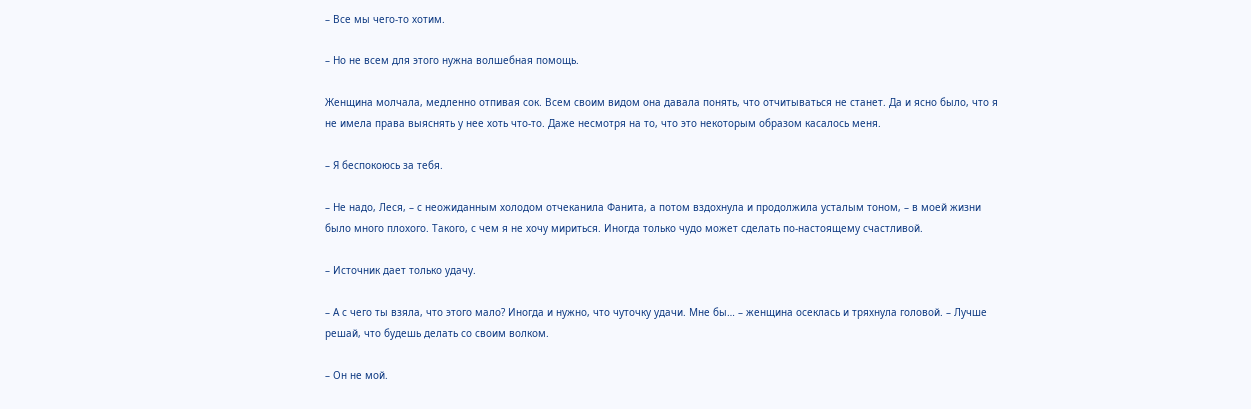– Все мы чего-то хотим.

– Но не всем для этого нужна волшебная помощь.

Женщина молчала, медленно отпивая сок. Всем своим видом она давала понять, что отчитываться не станет. Да и ясно было, что я не имела права выяснять у нее хоть что-то. Даже несмотря на то, что это некоторым образом касалось меня.

– Я беспокоюсь за тебя.

– Не надо, Леся, – с неожиданным холодом отчеканила Фанита, а потом вздохнула и продолжила усталым тоном, – в моей жизни было много плохого. Такого, с чем я не хочу мириться. Иногда только чудо может сделать по-настоящему счастливой.

– Источник дает только удачу.

– А с чего ты взяла, что этого мало? Иногда и нужно, что чуточку удачи. Мне бы… – женщина осеклась и тряхнула головой. – Лучше решай, что будешь делать со своим волком.

– Он не мой.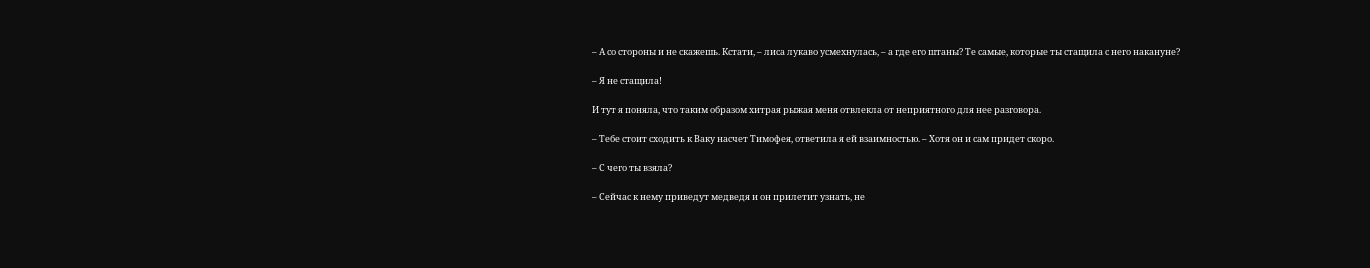– А со стороны и не скажешь. Кстати, – лиса лукаво усмехнулась, – а где его штаны? Те самые, которые ты стащила с него накануне?

– Я не стащила!

И тут я поняла, что таким образом хитрая рыжая меня отвлекла от неприятного для нее разговора.

– Тебе стоит сходить к Ваку насчет Тимофея, ответила я ей взаимностью. – Хотя он и сам придет скоро.

– С чего ты взяла?

– Сейчас к нему приведут медведя и он прилетит узнать, не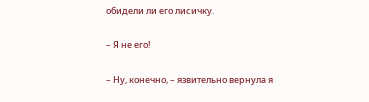обидели ли его лисичку.

– Я не его!

– Ну, конечно, – язвительно вернула я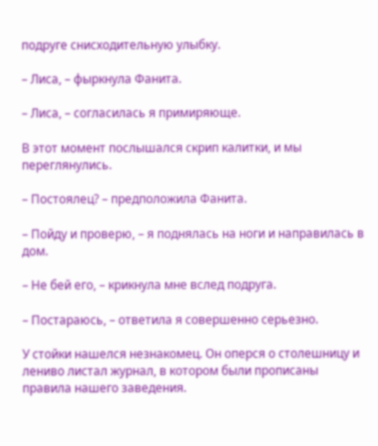подруге снисходительную улыбку.

– Лиса, – фыркнула Фанита.

– Лиса, – согласилась я примиряюще.

В этот момент послышался скрип калитки, и мы переглянулись.

– Постоялец? – предположила Фанита.

– Пойду и проверю, – я поднялась на ноги и направилась в дом.

– Не бей его, – крикнула мне вслед подруга.

– Постараюсь, – ответила я совершенно серьезно.

У стойки нашелся незнакомец. Он оперся о столешницу и лениво листал журнал, в котором были прописаны правила нашего заведения.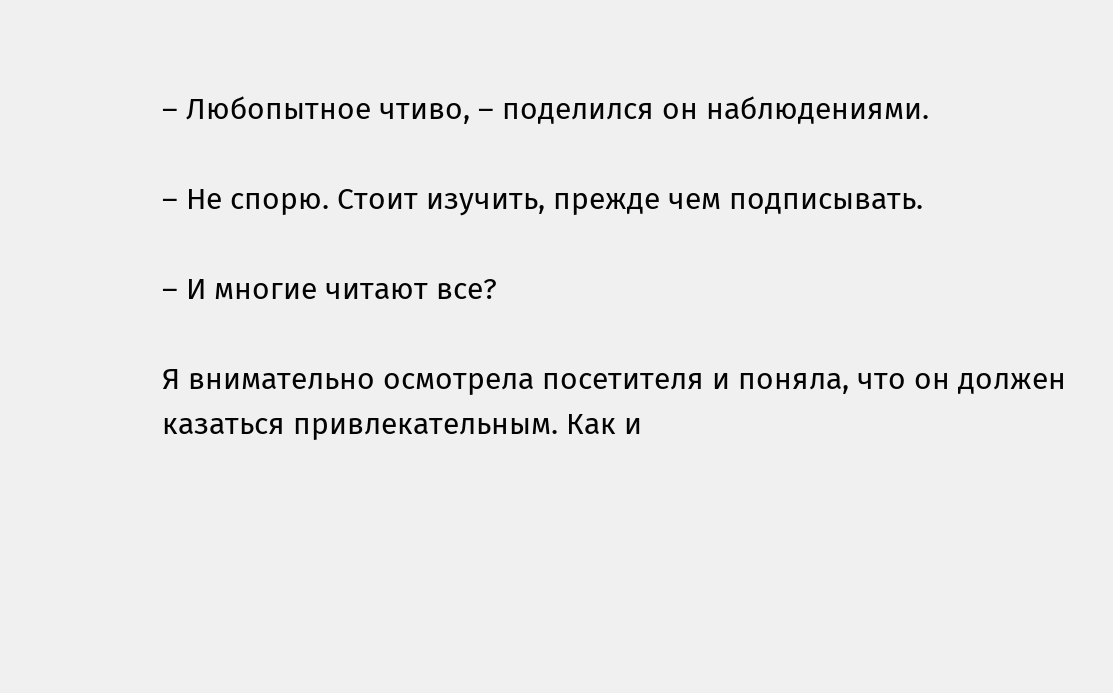– Любопытное чтиво, – поделился он наблюдениями.

– Не спорю. Стоит изучить, прежде чем подписывать.

– И многие читают все?

Я внимательно осмотрела посетителя и поняла, что он должен казаться привлекательным. Как и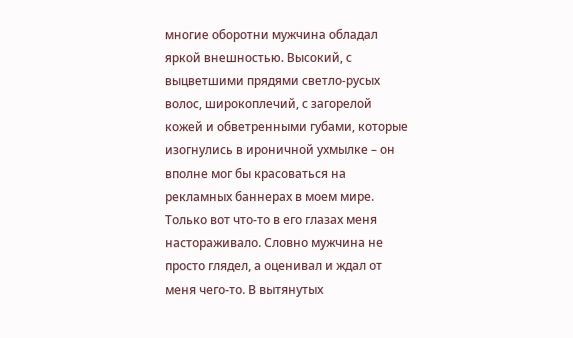многие оборотни мужчина обладал яркой внешностью. Высокий, с выцветшими прядями светло-русых волос, широкоплечий, с загорелой кожей и обветренными губами, которые изогнулись в ироничной ухмылке – он вполне мог бы красоваться на рекламных баннерах в моем мире. Только вот что-то в его глазах меня настораживало. Словно мужчина не просто глядел, а оценивал и ждал от меня чего-то. В вытянутых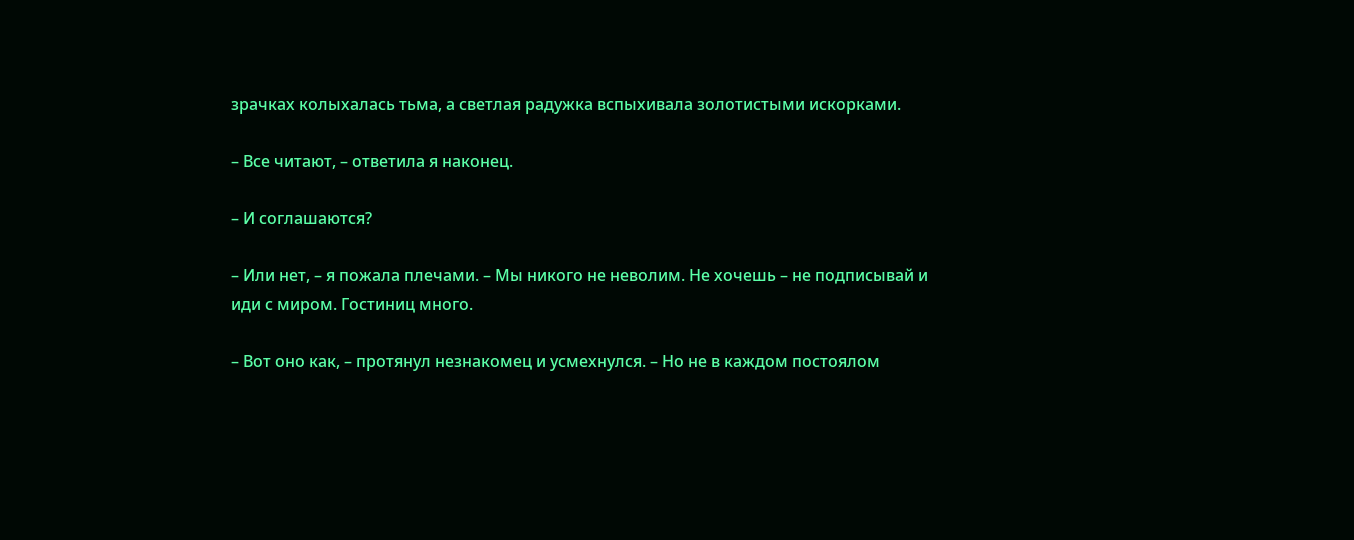зрачках колыхалась тьма, а светлая радужка вспыхивала золотистыми искорками.

– Все читают, – ответила я наконец.

– И соглашаются?

– Или нет, – я пожала плечами. – Мы никого не неволим. Не хочешь – не подписывай и иди с миром. Гостиниц много.

– Вот оно как, – протянул незнакомец и усмехнулся. – Но не в каждом постоялом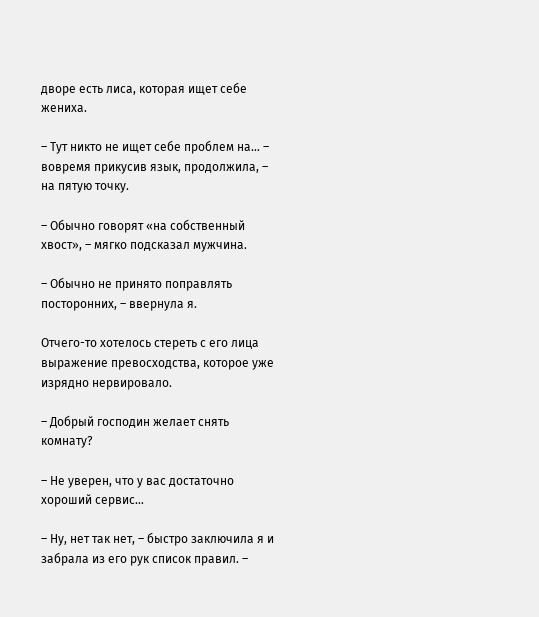дворе есть лиса, которая ищет себе жениха.

– Тут никто не ищет себе проблем на… – вовремя прикусив язык, продолжила, – на пятую точку.

– Обычно говорят «на собственный хвост», – мягко подсказал мужчина.

– Обычно не принято поправлять посторонних, – ввернула я.

Отчего-то хотелось стереть с его лица выражение превосходства, которое уже изрядно нервировало.

– Добрый господин желает снять комнату?

– Не уверен, что у вас достаточно хороший сервис…

– Ну, нет так нет, – быстро заключила я и забрала из его рук список правил. –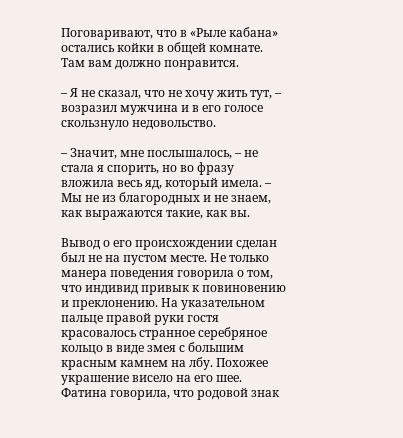Поговаривают, что в «Рыле кабана» остались койки в общей комнате. Там вам должно понравится.

– Я не сказал, что не хочу жить тут, – возразил мужчина и в его голосе скользнуло недовольство.

– Значит, мне послышалось, – не стала я спорить, но во фразу вложила весь яд, который имела. – Мы не из благородных и не знаем, как выражаются такие, как вы.

Вывод о его происхождении сделан был не на пустом месте. Не только манера поведения говорила о том, что индивид привык к повиновению и преклонению. На указательном пальце правой руки гостя красовалось странное серебряное кольцо в виде змея с большим красным камнем на лбу. Похожее украшение висело на его шее. Фатина говорила, что родовой знак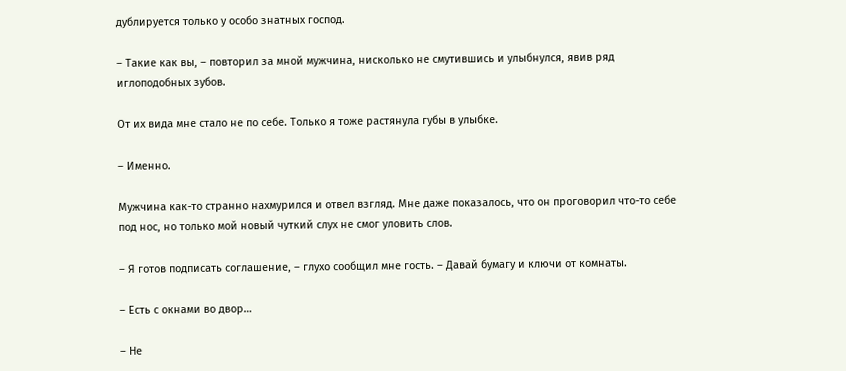дублируется только у особо знатных господ.

– Такие как вы, – повторил за мной мужчина, нисколько не смутившись и улыбнулся, явив ряд иглоподобных зубов.

От их вида мне стало не по себе. Только я тоже растянула губы в улыбке.

– Именно.

Мужчина как-то странно нахмурился и отвел взгляд. Мне даже показалось, что он проговорил что-то себе под нос, но только мой новый чуткий слух не смог уловить слов.

– Я готов подписать соглашение, – глухо сообщил мне гость. – Давай бумагу и ключи от комнаты.

– Есть с окнами во двор…

– Не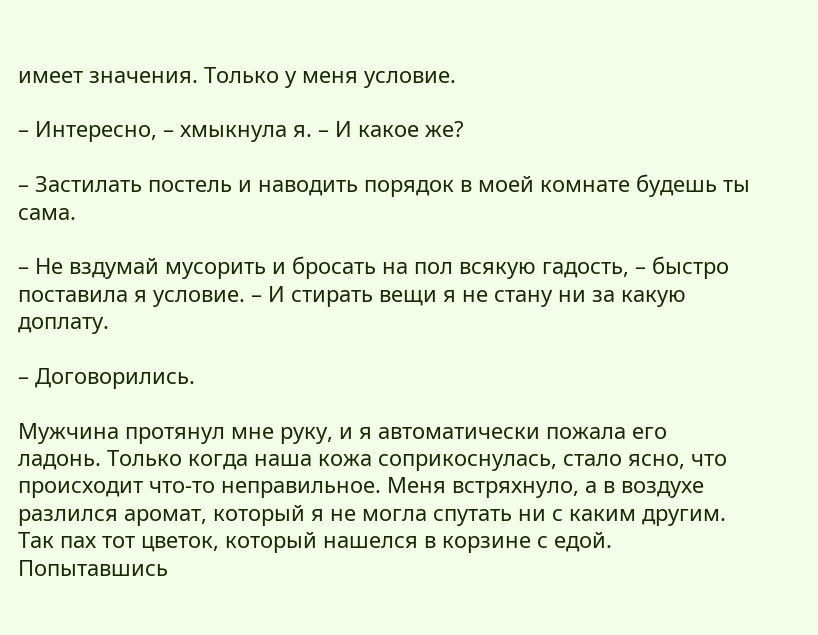имеет значения. Только у меня условие.

– Интересно, – хмыкнула я. – И какое же?

– Застилать постель и наводить порядок в моей комнате будешь ты сама.

– Не вздумай мусорить и бросать на пол всякую гадость, – быстро поставила я условие. – И стирать вещи я не стану ни за какую доплату.

– Договорились.

Мужчина протянул мне руку, и я автоматически пожала его ладонь. Только когда наша кожа соприкоснулась, стало ясно, что происходит что-то неправильное. Меня встряхнуло, а в воздухе разлился аромат, который я не могла спутать ни с каким другим. Так пах тот цветок, который нашелся в корзине с едой. Попытавшись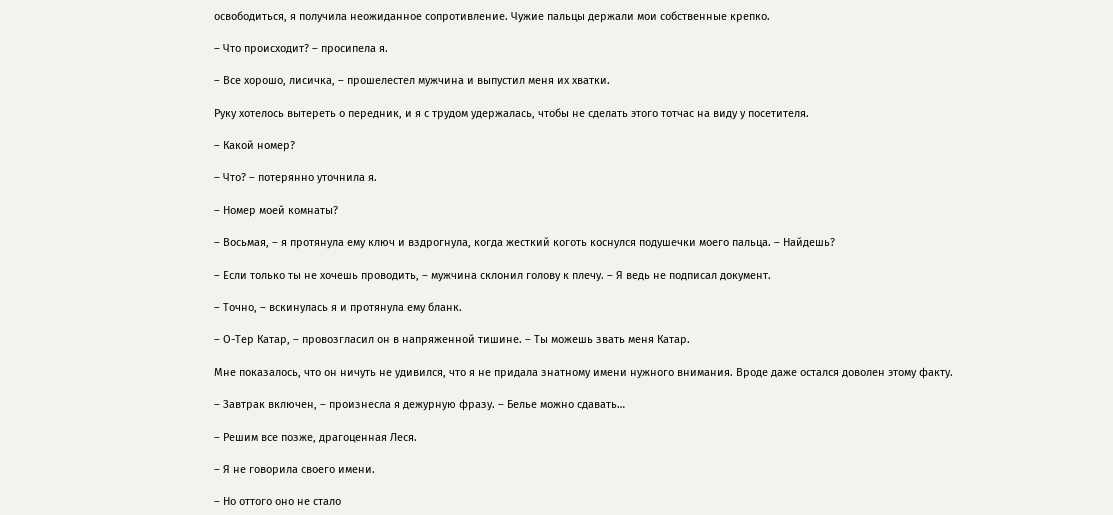освободиться, я получила неожиданное сопротивление. Чужие пальцы держали мои собственные крепко.

– Что происходит? – просипела я.

– Все хорошо, лисичка, – прошелестел мужчина и выпустил меня их хватки.

Руку хотелось вытереть о передник, и я с трудом удержалась, чтобы не сделать этого тотчас на виду у посетителя.

– Какой номер?

– Что? – потерянно уточнила я.

– Номер моей комнаты?

– Восьмая, – я протянула ему ключ и вздрогнула, когда жесткий коготь коснулся подушечки моего пальца. – Найдешь?

– Если только ты не хочешь проводить, – мужчина склонил голову к плечу. – Я ведь не подписал документ.

– Точно, – вскинулась я и протянула ему бланк.

– О-Тер Катар, – провозгласил он в напряженной тишине. – Ты можешь звать меня Катар.

Мне показалось, что он ничуть не удивился, что я не придала знатному имени нужного внимания. Вроде даже остался доволен этому факту.

– Завтрак включен, – произнесла я дежурную фразу. – Белье можно сдавать…

– Решим все позже, драгоценная Леся.

– Я не говорила своего имени.

– Но оттого оно не стало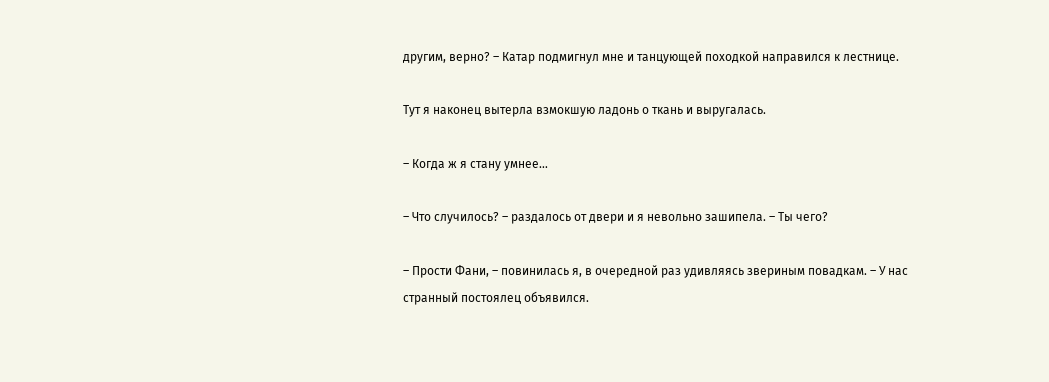другим, верно? – Катар подмигнул мне и танцующей походкой направился к лестнице.

Тут я наконец вытерла взмокшую ладонь о ткань и выругалась.

– Когда ж я стану умнее…

– Что случилось? – раздалось от двери и я невольно зашипела. – Ты чего?

– Прости Фани, – повинилась я, в очередной раз удивляясь звериным повадкам. – У нас странный постоялец объявился.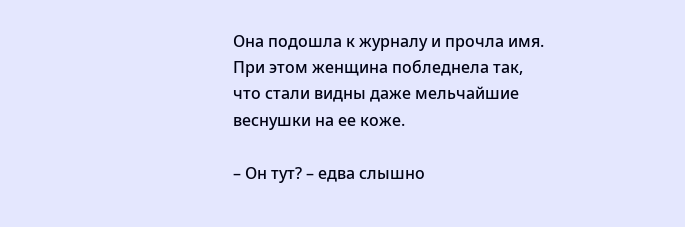Она подошла к журналу и прочла имя. При этом женщина побледнела так, что стали видны даже мельчайшие веснушки на ее коже.

– Он тут? – едва слышно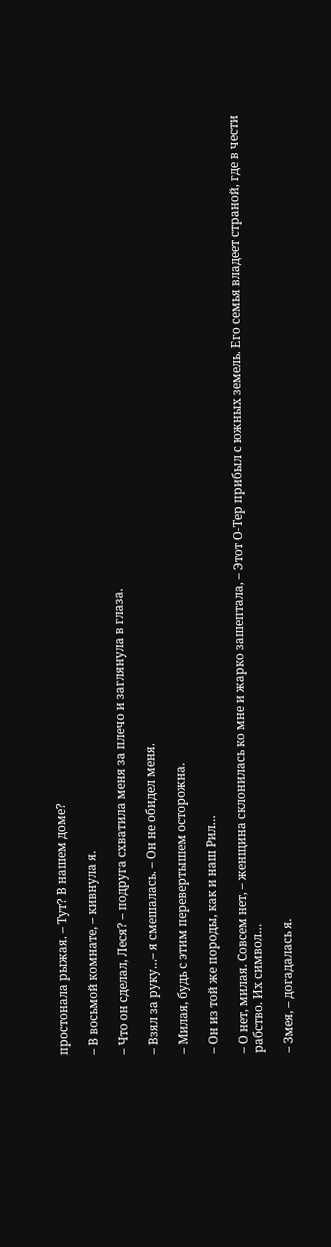простонала рыжая. – Тут? В нашем доме?

– В восьмой комнате, – кивнула я.

– Что он сделал, Леся? – подруга схватила меня за плечо и заглянула в глаза.

– Взял за руку…– я смешалась. – Он не обидел меня.

– Милая, будь с этим перевертышем осторожна.

– Он из той же породы, как и наш Рил…

– О нет, милая. Совсем нет, – женщина склонилась ко мне и жарко зашептала, – Этот О-Тер прибыл с южных земель. Его семья владеет страной, где в чести рабство. Их символ…

– Змея, – догадалась я.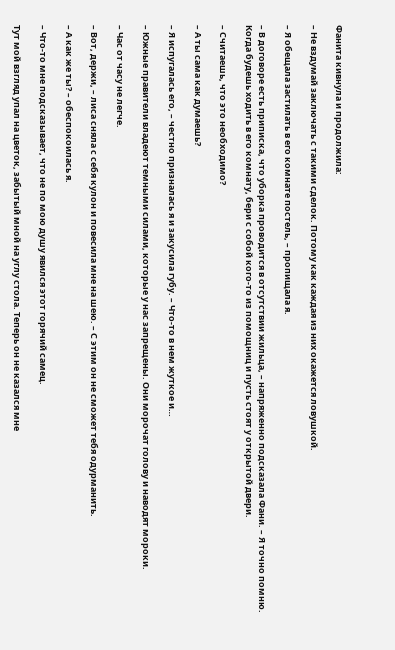Фанита кивнула и продолжила:

– Не вздумай заключать с такими сделок. Потому как каждая из них окажется ловушкой.

– Я обещала застилать в его комнате постель, – пропищала я.

– В договоре есть приписка, что уборка проводится в отсутствии жильца, – напряженно подсказала Фани. – Я точно помню. Когда будешь ходить в его комнату, бери с собой кого-то из помощниц и пусть стоят у открытой двери.

– Считаешь, что это необходимо?

– А ты сама как думаешь?

– Я испугалась его, – честно призналась я и закусила губу. – Что-то в нем жуткое и…

– Южные правители владеют темными силами, которые у нас запрещены. Они морочат голову и наводят мороки.

– Час от часу не легче.

– Вот, держи, – лиса сняла с себя кулон и повесила мне на шею. – С этим он не сможет тебя одурманить.

– А как же ты? – обеспокоилась я.

– Что-то мне подсказывает, что не по мою душу явился этот горячий самец.

Тут мой взгляд упал на цветок, забытый мной на углу стола. Теперь он не казался мне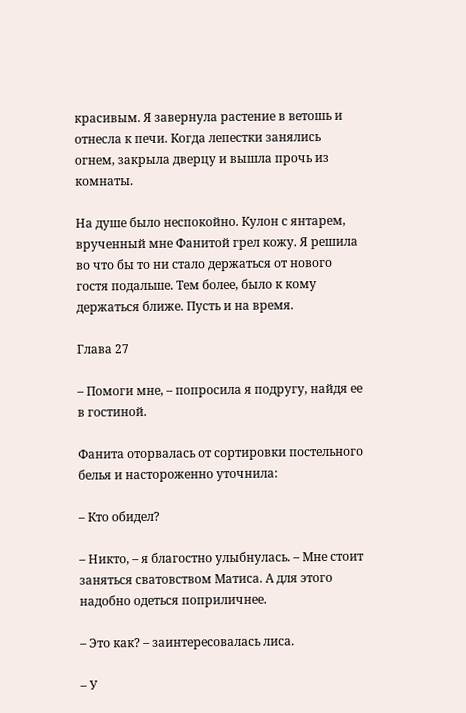красивым. Я завернула растение в ветошь и отнесла к печи. Когда лепестки занялись огнем, закрыла дверцу и вышла прочь из комнаты.

На душе было неспокойно. Кулон с янтарем, врученный мне Фанитой грел кожу. Я решила во что бы то ни стало держаться от нового гостя подальше. Тем более, было к кому держаться ближе. Пусть и на время.

Глава 27

– Помоги мне, – попросила я подругу, найдя ее в гостиной.

Фанита оторвалась от сортировки постельного белья и настороженно уточнила:

– Кто обидел?

– Никто, – я благостно улыбнулась. – Мне стоит заняться сватовством Матиса. А для этого надобно одеться поприличнее.

– Это как? – заинтересовалась лиса.

– У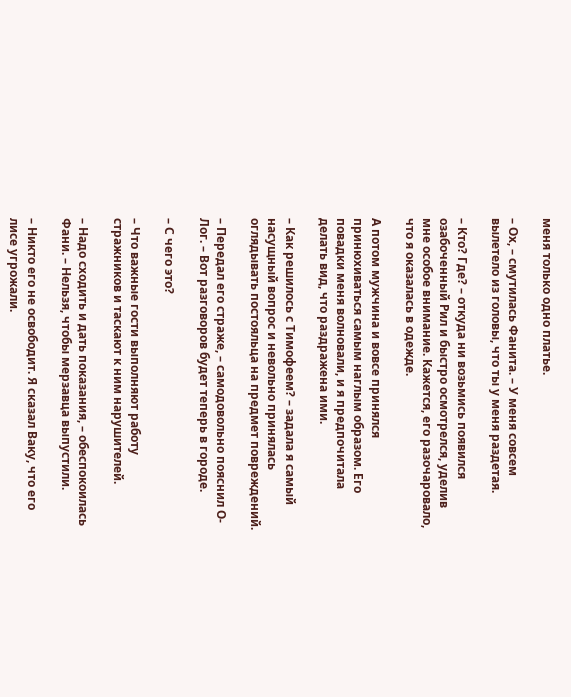меня только одно платье.

– Ох, – смутилась Фанита. – У меня совсем вылетело из головы, что ты у меня раздетая.

– Кто? Где? – откуда ни возьмись появился озабоченный Рил и быстро осмотрелся, уделив мне особое внимание. Кажется, его разочаровало, что я оказалась в одежде.

А потом мужчина и вовсе принялся принюхиваться самым наглым образом. Его повадки меня волновали, и я предпочитала делать вид, что раздражена ими.

– Как решилось с Тимофеем? – задала я самый насущный вопрос и невольно принялась оглядывать постояльца на предмет повреждений.

– Передал его страже, – самодовольно пояснил О-Лог. – Вот разговоров будет теперь в городе.

– С чего это?

– Что важные гости выполняют работу стражников и таскают к ним нарушителей.

– Надо сходить и дать показания, – обеспокоилась Фани. – Нельзя, чтобы мерзавца выпустили.

– Никто его не освободит. Я сказал Ваку, что его лисе угрожали.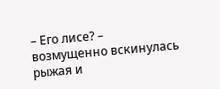– Его лисе? – возмущенно вскинулась рыжая и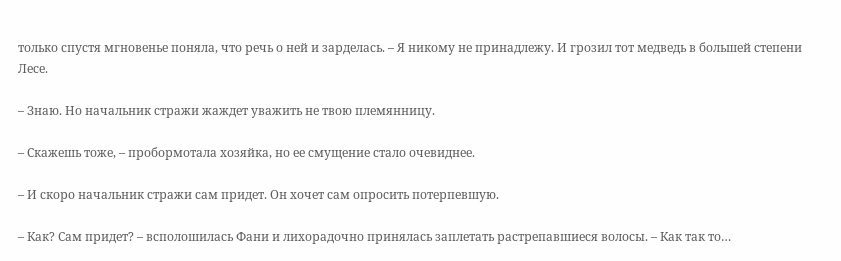только спустя мгновенье поняла, что речь о ней и зарделась. – Я никому не принадлежу. И грозил тот медведь в большей степени Лесе.

– Знаю. Но начальник стражи жаждет уважить не твою племянницу.

– Скажешь тоже, – пробормотала хозяйка, но ее смущение стало очевиднее.

– И скоро начальник стражи сам придет. Он хочет сам опросить потерпевшую.

– Как? Сам придет? – всполошилась Фани и лихорадочно принялась заплетать растрепавшиеся волосы. – Как так то…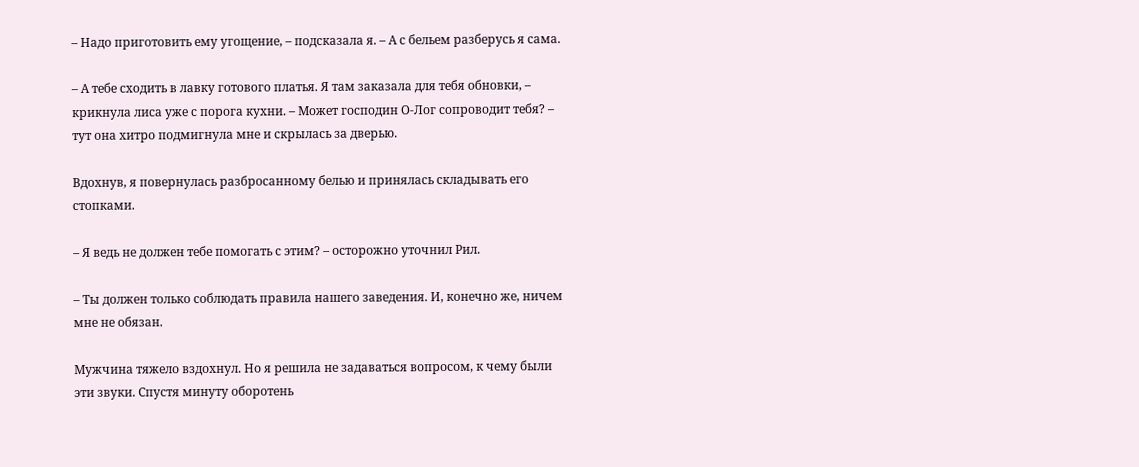– Надо приготовить ему угощение, – подсказала я. – А с бельем разберусь я сама.

– А тебе сходить в лавку готового платья. Я там заказала для тебя обновки, – крикнула лиса уже с порога кухни. – Может господин О-Лог сопроводит тебя? – тут она хитро подмигнула мне и скрылась за дверью.

Вдохнув, я повернулась разбросанному белью и принялась складывать его стопками.

– Я ведь не должен тебе помогать с этим? – осторожно уточнил Рил.

– Ты должен только соблюдать правила нашего заведения. И, конечно же, ничем мне не обязан.

Мужчина тяжело вздохнул. Но я решила не задаваться вопросом, к чему были эти звуки. Спустя минуту оборотень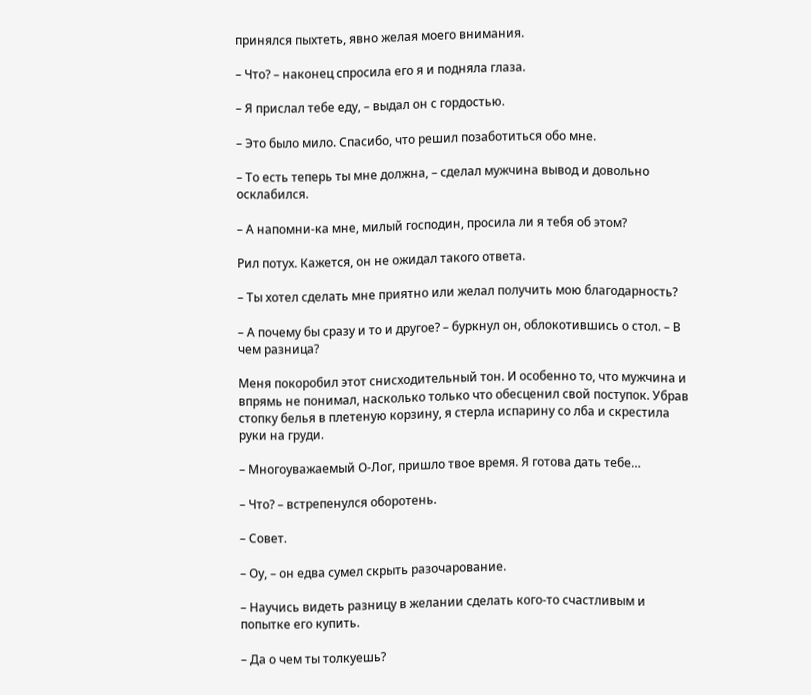принялся пыхтеть, явно желая моего внимания.

– Что? – наконец спросила его я и подняла глаза.

– Я прислал тебе еду, – выдал он с гордостью.

– Это было мило. Спасибо, что решил позаботиться обо мне.

– То есть теперь ты мне должна, – сделал мужчина вывод и довольно осклабился.

– А напомни-ка мне, милый господин, просила ли я тебя об этом?

Рил потух. Кажется, он не ожидал такого ответа.

– Ты хотел сделать мне приятно или желал получить мою благодарность?

– А почему бы сразу и то и другое? – буркнул он, облокотившись о стол. – В чем разница?

Меня покоробил этот снисходительный тон. И особенно то, что мужчина и впрямь не понимал, насколько только что обесценил свой поступок. Убрав стопку белья в плетеную корзину, я стерла испарину со лба и скрестила руки на груди.

– Многоуважаемый О-Лог, пришло твое время. Я готова дать тебе…

– Что? – встрепенулся оборотень.

– Совет.

– Оу, – он едва сумел скрыть разочарование.

– Научись видеть разницу в желании сделать кого-то счастливым и попытке его купить.

– Да о чем ты толкуешь?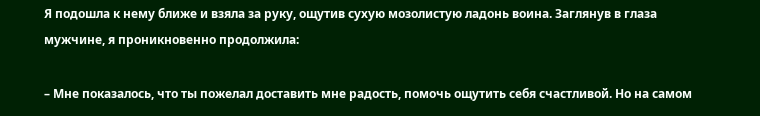Я подошла к нему ближе и взяла за руку, ощутив сухую мозолистую ладонь воина. Заглянув в глаза мужчине, я проникновенно продолжила:

– Мне показалось, что ты пожелал доставить мне радость, помочь ощутить себя счастливой. Но на самом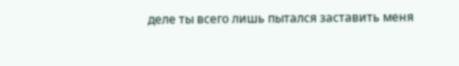деле ты всего лишь пытался заставить меня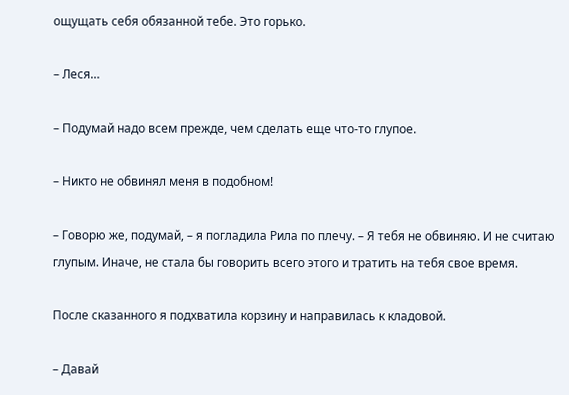ощущать себя обязанной тебе. Это горько.

– Леся…

– Подумай надо всем прежде, чем сделать еще что-то глупое.

– Никто не обвинял меня в подобном!

– Говорю же, подумай, – я погладила Рила по плечу. – Я тебя не обвиняю. И не считаю глупым. Иначе, не стала бы говорить всего этого и тратить на тебя свое время.

После сказанного я подхватила корзину и направилась к кладовой.

– Давай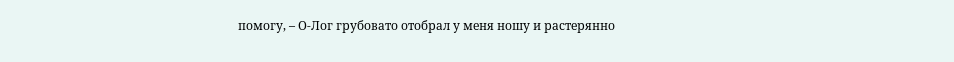помогу, – О-Лог грубовато отобрал у меня ношу и растерянно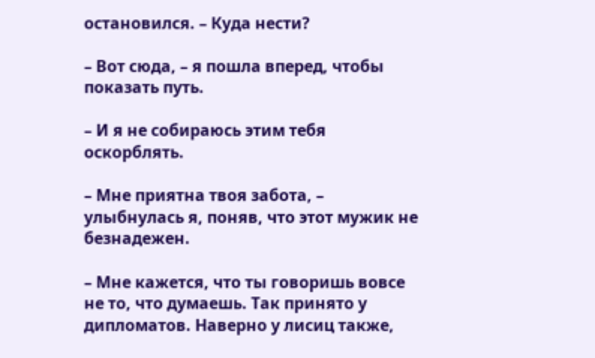остановился. – Куда нести?

– Вот сюда, – я пошла вперед, чтобы показать путь.

– И я не собираюсь этим тебя оскорблять.

– Мне приятна твоя забота, – улыбнулась я, поняв, что этот мужик не безнадежен.

– Мне кажется, что ты говоришь вовсе не то, что думаешь. Так принято у дипломатов. Наверно у лисиц также,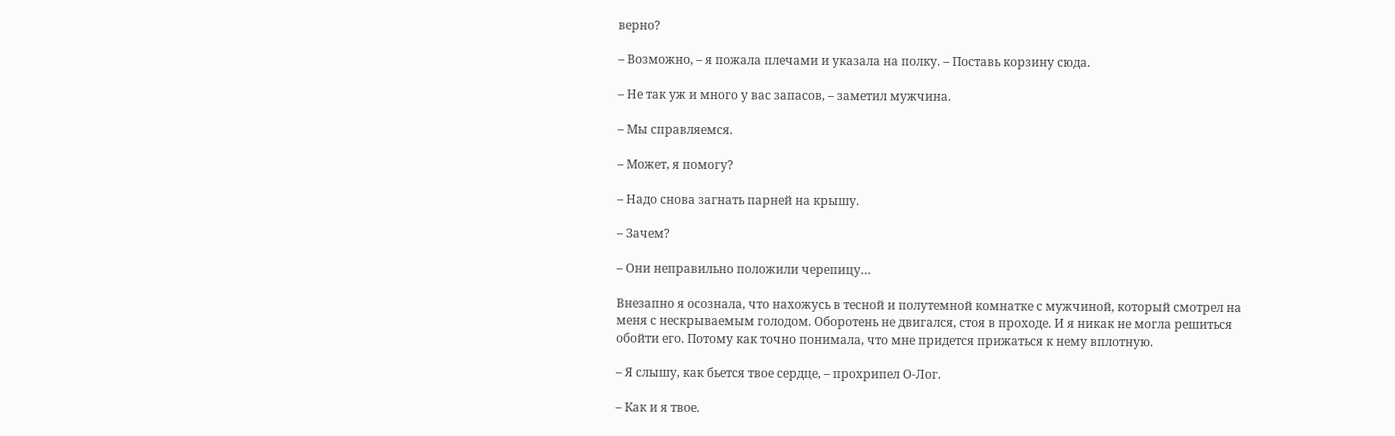верно?

– Возможно, – я пожала плечами и указала на полку. – Поставь корзину сюда.

– Не так уж и много у вас запасов, – заметил мужчина.

– Мы справляемся.

– Может, я помогу?

– Надо снова загнать парней на крышу.

– Зачем?

– Они неправильно положили черепицу…

Внезапно я осознала, что нахожусь в тесной и полутемной комнатке с мужчиной, который смотрел на меня с нескрываемым голодом. Оборотень не двигался, стоя в проходе. И я никак не могла решиться обойти его. Потому как точно понимала, что мне придется прижаться к нему вплотную.

– Я слышу, как бьется твое сердце, – прохрипел О-Лог.

– Как и я твое.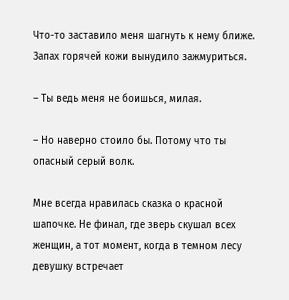Что-то заставило меня шагнуть к нему ближе. Запах горячей кожи вынудило зажмуриться.

– Ты ведь меня не боишься, милая.

– Но наверно стоило бы. Потому что ты опасный серый волк.

Мне всегда нравилась сказка о красной шапочке. Не финал, где зверь скушал всех женщин, а тот момент, когда в темном лесу девушку встречает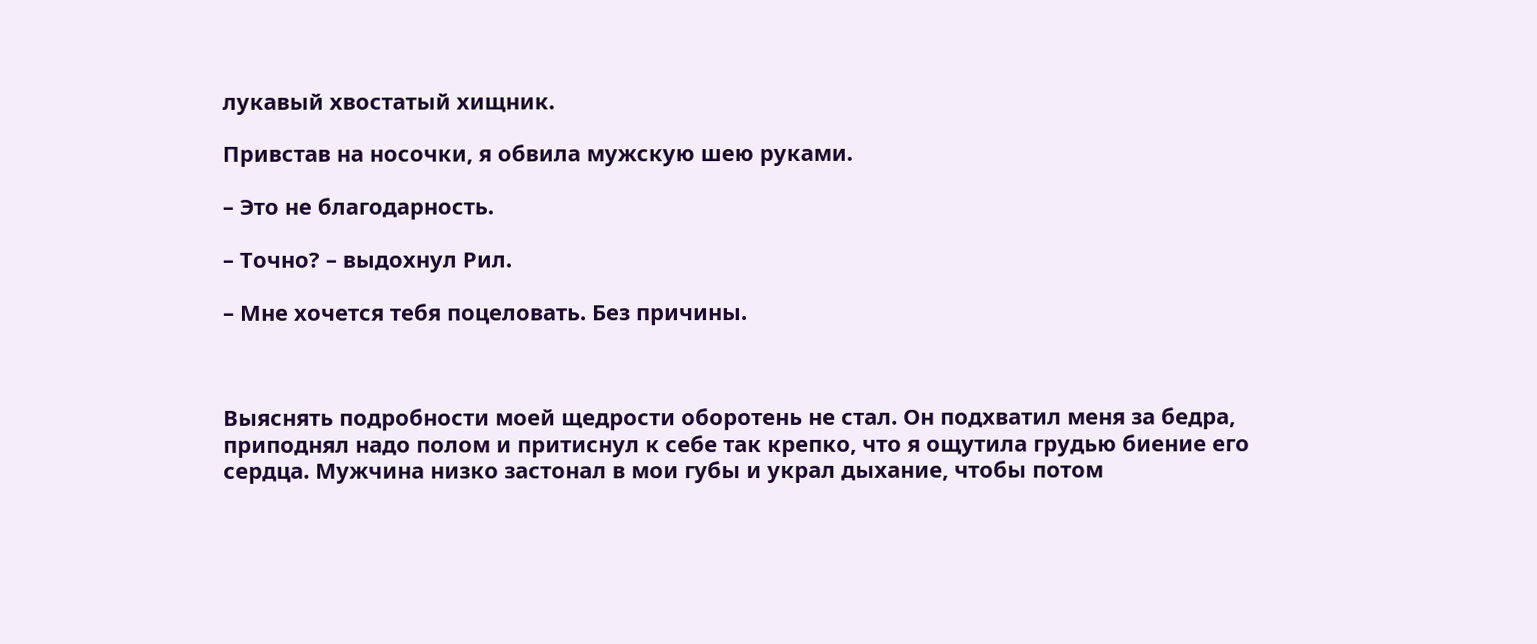лукавый хвостатый хищник.

Привстав на носочки, я обвила мужскую шею руками.

– Это не благодарность.

– Точно? – выдохнул Рил.

– Мне хочется тебя поцеловать. Без причины.



Выяснять подробности моей щедрости оборотень не стал. Он подхватил меня за бедра, приподнял надо полом и притиснул к себе так крепко, что я ощутила грудью биение его сердца. Мужчина низко застонал в мои губы и украл дыхание, чтобы потом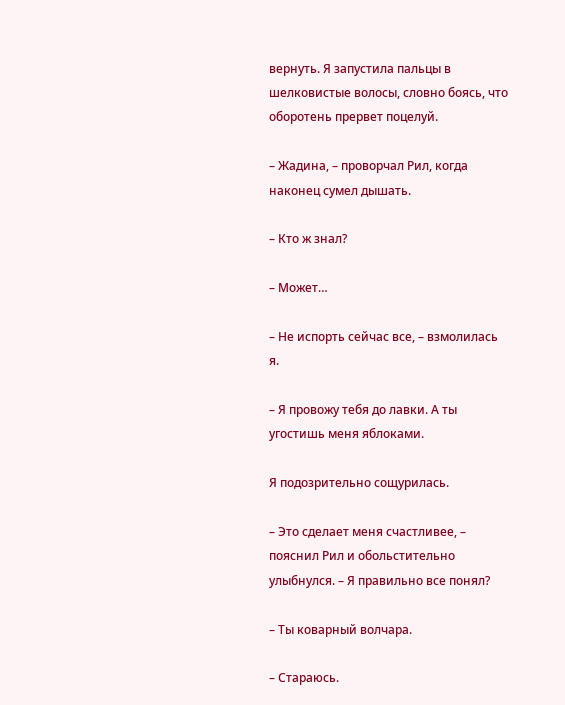вернуть. Я запустила пальцы в шелковистые волосы, словно боясь, что оборотень прервет поцелуй.

– Жадина, – проворчал Рил, когда наконец сумел дышать.

– Кто ж знал?

– Может…

– Не испорть сейчас все, – взмолилась я.

– Я провожу тебя до лавки. А ты угостишь меня яблоками.

Я подозрительно сощурилась.

– Это сделает меня счастливее, – пояснил Рил и обольстительно улыбнулся. – Я правильно все понял?

– Ты коварный волчара.

– Стараюсь.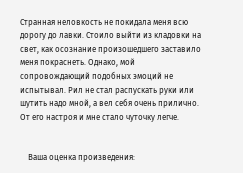Странная неловкость не покидала меня всю дорогу до лавки. Стоило выйти из кладовки на свет, как осознание произошедшего заставило меня покраснеть. Однако, мой сопровождающий подобных эмоций не испытывал. Рил не стал распускать руки или шутить надо мной, а вел себя очень прилично. От его настроя и мне стало чуточку легче.


    Ваша оценка произведения: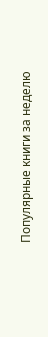Популярные книги за неделю